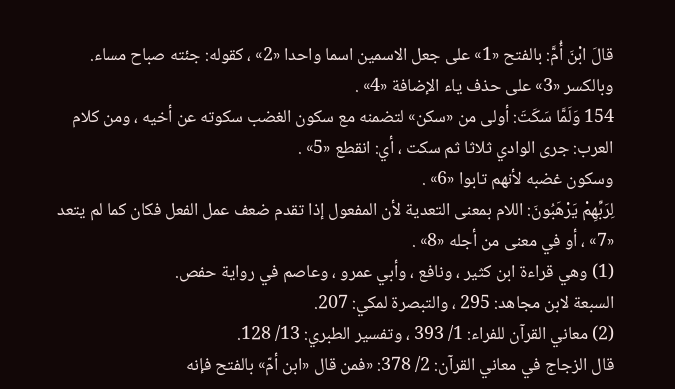قالَ ابْنَ أُمَّ: بالفتح «1» على جعل الاسمين اسما واحدا «2» ، كقوله: جئته صباح مساء. وبالكسر «3» على حذف ياء الإضافة «4» .
154 وَلَمَّا سَكَتَ: أولى من «سكن» لتضمنه مع سكون الغضب سكوته عن أخيه ، ومن كلام العرب: جرى الوادي ثلاثا ثم سكت ، أي: انقطع «5» .
وسكون غضبه لأنهم تابوا «6» .
لِرَبِّهِمْ يَرْهَبُونَ: اللام بمعنى التعدية لأن المفعول إذا تقدم ضعف عمل الفعل فكان كما لم يتعد «7» ، أو في معنى من أجله «8» .
(1) وهي قراءة ابن كثير ، ونافع ، وأبي عمرو ، وعاصم في رواية حفص.
السبعة لابن مجاهد: 295 ، والتبصرة لمكي: 207.
(2) معاني القرآن للفراء: 1/ 393 ، وتفسير الطبري: 13/ 128.
قال الزجاج في معاني القرآن: 2/ 378: «فمن قال «ابن أمّ» بالفتح فإنه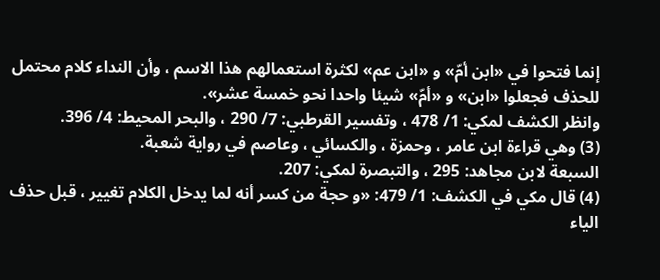إنما فتحوا في «ابن أمّ» و «ابن عم» لكثرة استعمالهم هذا الاسم ، وأن النداء كلام محتمل للحذف فجعلوا «ابن» و «أمّ» شيئا واحدا نحو خمسة عشر».
وانظر الكشف لمكي: 1/ 478 ، وتفسير القرطبي: 7/ 290 ، والبحر المحيط: 4/ 396.
(3) وهي قراءة ابن عامر ، وحمزة ، والكسائي ، وعاصم في رواية شعبة.
السبعة لابن مجاهد: 295 ، والتبصرة لمكي: 207.
(4) قال مكي في الكشف: 1/ 479: «و حجة من كسر أنه لما يدخل الكلام تغيير ، قبل حذف الياء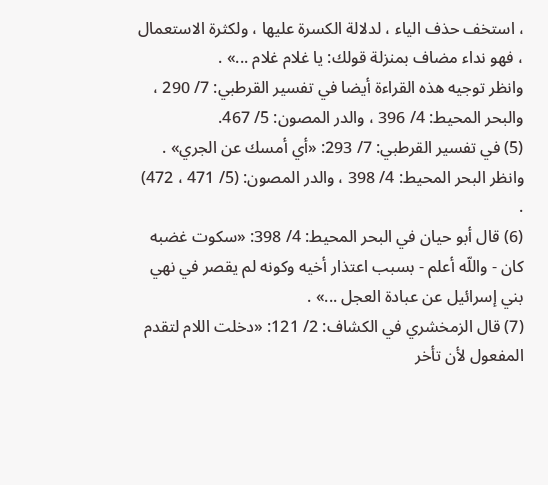، استخف حذف الياء ، لدلالة الكسرة عليها ، ولكثرة الاستعمال ، فهو نداء مضاف بمنزلة قولك: يا غلام غلام ...» .
وانظر توجيه هذه القراءة أيضا في تفسير القرطبي: 7/ 290 ، والبحر المحيط: 4/ 396 ، والدر المصون: 5/ 467.
(5) في تفسير القرطبي: 7/ 293: «أي أمسك عن الجري» .
وانظر البحر المحيط: 4/ 398 ، والدر المصون: (5/ 471 ، 472) .
(6) قال أبو حيان في البحر المحيط: 4/ 398: «سكوت غضبه كان - واللّه أعلم - بسبب اعتذار أخيه وكونه لم يقصر في نهي بني إسرائيل عن عبادة العجل ...» .
(7) قال الزمخشري في الكشاف: 2/ 121: «دخلت اللام لتقدم المفعول لأن تأخر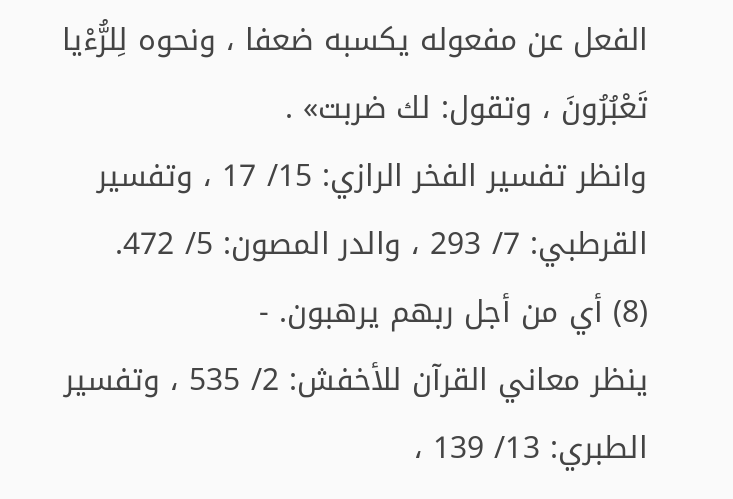الفعل عن مفعوله يكسبه ضعفا ، ونحوه لِلرُّءْيا تَعْبُرُونَ ، وتقول: لك ضربت» .
وانظر تفسير الفخر الرازي: 15/ 17 ، وتفسير القرطبي: 7/ 293 ، والدر المصون: 5/ 472.
(8) أي من أجل ربهم يرهبون. -
ينظر معاني القرآن للأخفش: 2/ 535 ، وتفسير الطبري: 13/ 139 ،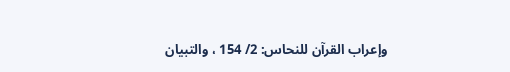وإعراب القرآن للنحاس: 2/ 154 ، والتبيان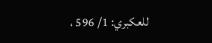للعكبري: 1/ 596 ،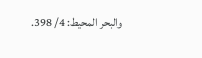والبحر المحيط: 4/ 398.